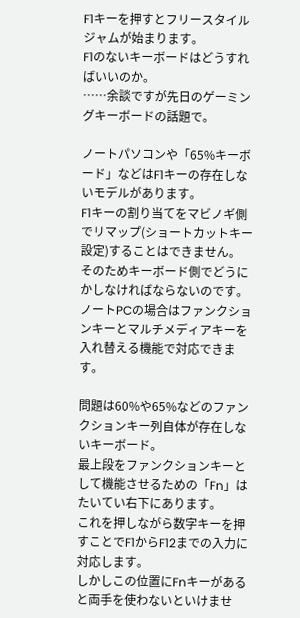F1キーを押すとフリースタイルジャムが始まります。
F1のないキーボードはどうすればいいのか。
……余談ですが先日のゲーミングキーボードの話題で。

ノートパソコンや「65%キーボード」などはF1キーの存在しないモデルがあります。
F1キーの割り当てをマビノギ側でリマップ(ショートカットキー設定)することはできません。
そのためキーボード側でどうにかしなければならないのです。
ノートPCの場合はファンクションキーとマルチメディアキーを入れ替える機能で対応できます。

問題は60%や65%などのファンクションキー列自体が存在しないキーボード。
最上段をファンクションキーとして機能させるための「Fn」はたいてい右下にあります。
これを押しながら数字キーを押すことでF1からF12までの入力に対応します。
しかしこの位置にFnキーがあると両手を使わないといけませ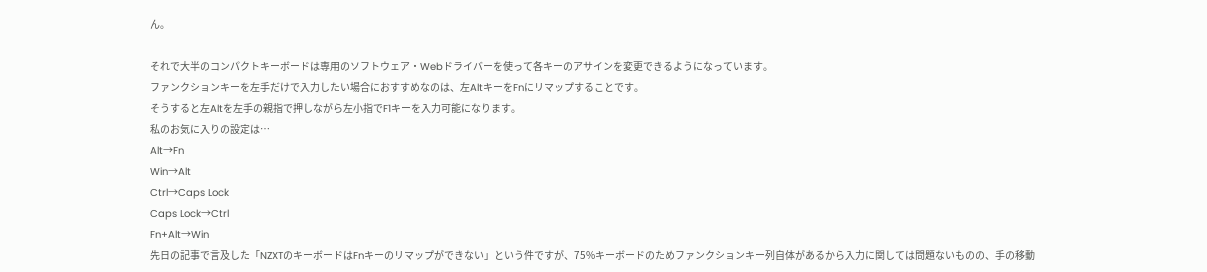ん。

それで大半のコンパクトキーボードは専用のソフトウェア・Webドライバーを使って各キーのアサインを変更できるようになっています。
ファンクションキーを左手だけで入力したい場合におすすめなのは、左AltキーをFnにリマップすることです。
そうすると左Altを左手の親指で押しながら左小指でF1キーを入力可能になります。
私のお気に入りの設定は…
Alt→Fn
Win→Alt
Ctrl→Caps Lock
Caps Lock→Ctrl
Fn+Alt→Win
先日の記事で言及した「NZXTのキーボードはFnキーのリマップができない」という件ですが、75%キーボードのためファンクションキー列自体があるから入力に関しては問題ないものの、手の移動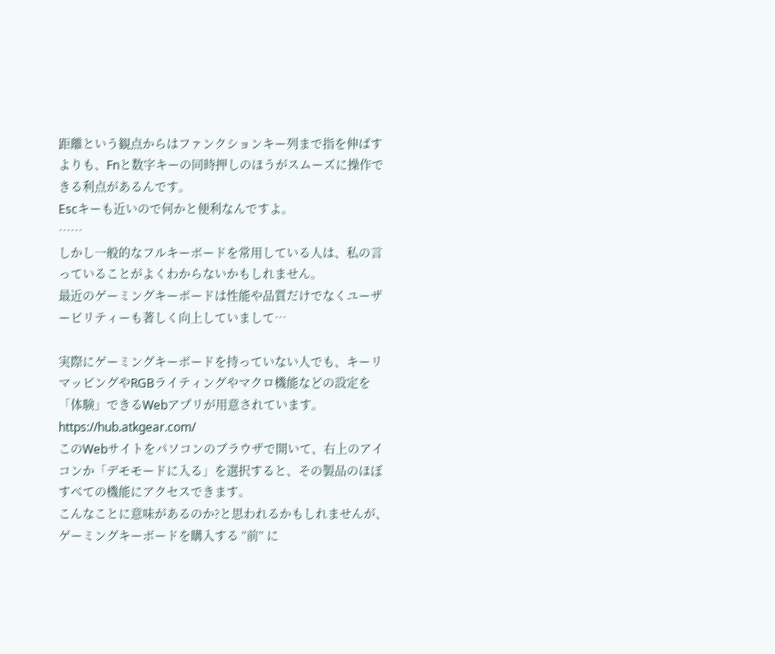距離という観点からはファンクションキー列まで指を伸ばすよりも、Fnと数字キーの同時押しのほうがスムーズに操作できる利点があるんです。
Escキーも近いので何かと便利なんですよ。
……
しかし一般的なフルキーボードを常用している人は、私の言っていることがよくわからないかもしれません。
最近のゲーミングキーボードは性能や品質だけでなくユーザービリティーも著しく向上していまして…

実際にゲーミングキーボードを持っていない人でも、キーリマッピングやRGBライティングやマクロ機能などの設定を「体験」できるWebアプリが用意されています。
https://hub.atkgear.com/
このWebサイトをパソコンのブラウザで開いて、右上のアイコンか「デモモードに入る」を選択すると、その製品のほぼすべての機能にアクセスできます。
こんなことに意味があるのか?と思われるかもしれませんが、ゲーミングキーボードを購入する “前” に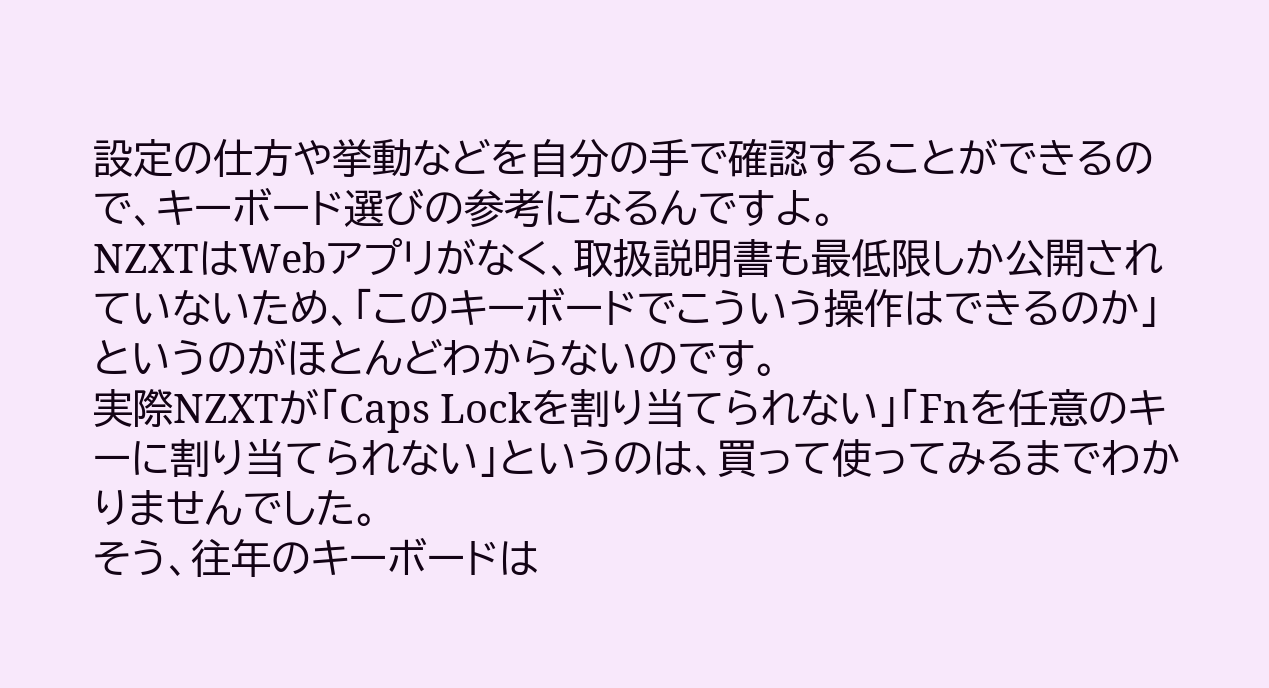設定の仕方や挙動などを自分の手で確認することができるので、キーボード選びの参考になるんですよ。
NZXTはWebアプリがなく、取扱説明書も最低限しか公開されていないため、「このキーボードでこういう操作はできるのか」というのがほとんどわからないのです。
実際NZXTが「Caps Lockを割り当てられない」「Fnを任意のキーに割り当てられない」というのは、買って使ってみるまでわかりませんでした。
そう、往年のキーボードは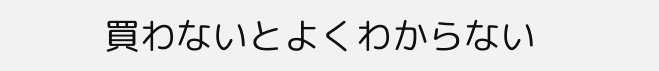買わないとよくわからない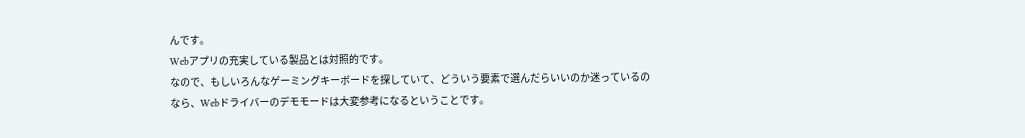んです。
Webアプリの充実している製品とは対照的です。
なので、もしいろんなゲーミングキーボードを探していて、どういう要素で選んだらいいのか迷っているのなら、Webドライバーのデモモードは大変参考になるということです。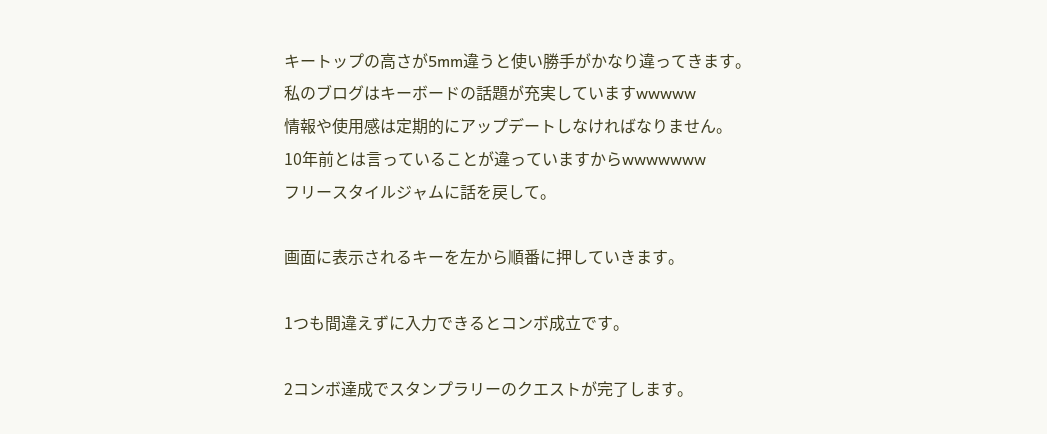キートップの高さが5mm違うと使い勝手がかなり違ってきます。
私のブログはキーボードの話題が充実していますwwwww
情報や使用感は定期的にアップデートしなければなりません。
10年前とは言っていることが違っていますからwwwwwww
フリースタイルジャムに話を戻して。

画面に表示されるキーを左から順番に押していきます。

1つも間違えずに入力できるとコンボ成立です。

2コンボ達成でスタンプラリーのクエストが完了します。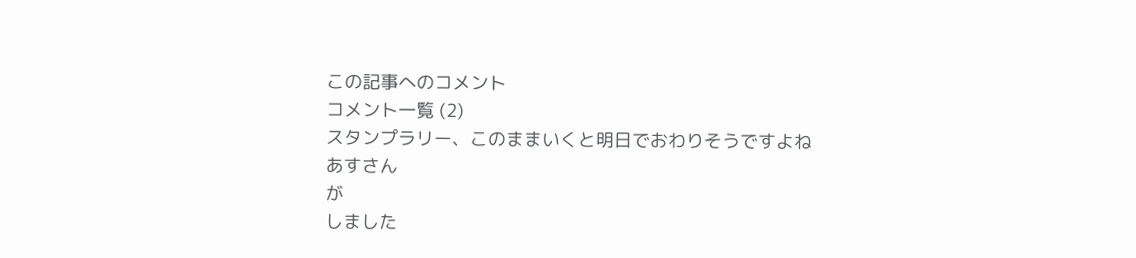この記事へのコメント
コメント一覧 (2)
スタンプラリー、このままいくと明日でおわりそうですよね
あすさん
が
しました